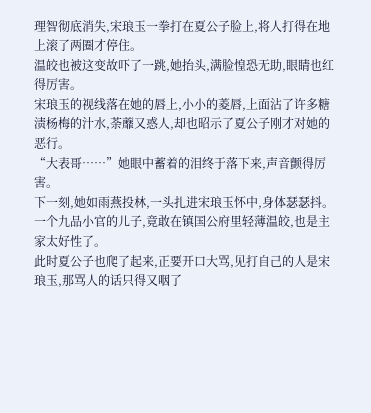理智彻底消失,宋琅玉一拳打在夏公子脸上,将人打得在地上滚了两圈才停住。
温皎也被这变故吓了一跳,她抬头,满脸惶恐无助,眼睛也红得厉害。
宋琅玉的视线落在她的唇上,小小的菱唇,上面沾了许多糖渍杨梅的汁水,荼蘼又惑人,却也昭示了夏公子刚才对她的恶行。
“大表哥……”她眼中蓄着的泪终于落下来,声音颤得厉害。
下一刻,她如雨燕投林,一头扎进宋琅玉怀中,身体瑟瑟抖。
一个九品小官的儿子,竟敢在镇国公府里轻薄温皎,也是主家太好性了。
此时夏公子也爬了起来,正要开口大骂,见打自己的人是宋琅玉,那骂人的话只得又咽了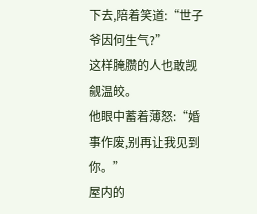下去,陪着笑道:“世子爷因何生气?”
这样腌臜的人也敢觊觎温皎。
他眼中蓄着薄怒:“婚事作废,别再让我见到你。”
屋内的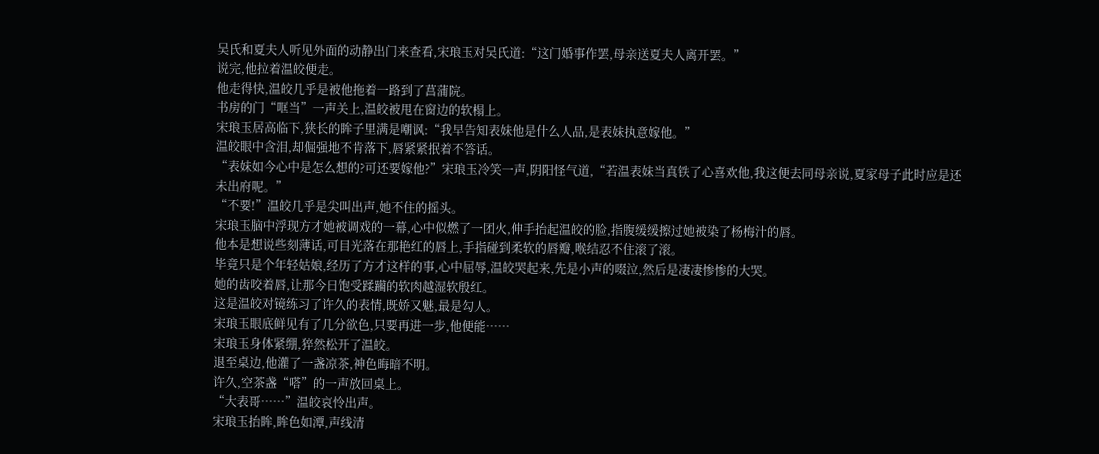吴氏和夏夫人听见外面的动静出门来查看,宋琅玉对吴氏道:“这门婚事作罢,母亲送夏夫人离开罢。”
说完,他拉着温皎便走。
他走得快,温皎几乎是被他拖着一路到了菖蒲院。
书房的门“哐当”一声关上,温皎被甩在窗边的软榻上。
宋琅玉居高临下,狭长的眸子里满是嘲讽:“我早告知表妹他是什么人品,是表妹执意嫁他。”
温皎眼中含泪,却倔强地不肯落下,唇紧紧抿着不答话。
“表妹如今心中是怎么想的?可还要嫁他?”宋琅玉冷笑一声,阴阳怪气道,“若温表妹当真铁了心喜欢他,我这便去同母亲说,夏家母子此时应是还未出府呢。”
“不要!”温皎几乎是尖叫出声,她不住的摇头。
宋琅玉脑中浮现方才她被调戏的一幕,心中似燃了一团火,伸手抬起温皎的脸,指腹缓缓擦过她被染了杨梅汁的唇。
他本是想说些刻薄话,可目光落在那艳红的唇上,手指碰到柔软的唇瓣,喉结忍不住滚了滚。
毕竟只是个年轻姑娘,经历了方才这样的事,心中屈辱,温皎哭起来,先是小声的啜泣,然后是凄凄惨惨的大哭。
她的齿咬着唇,让那今日饱受蹂躏的软肉越湿软殷红。
这是温皎对镜练习了许久的表情,既娇又魅,最是勾人。
宋琅玉眼底鲜见有了几分欲色,只要再进一步,他便能……
宋琅玉身体紧绷,猝然松开了温皎。
退至桌边,他灌了一盏凉茶,神色晦暗不明。
许久,空茶盏“嗒”的一声放回桌上。
“大表哥……”温皎哀怜出声。
宋琅玉抬眸,眸色如潭,声线清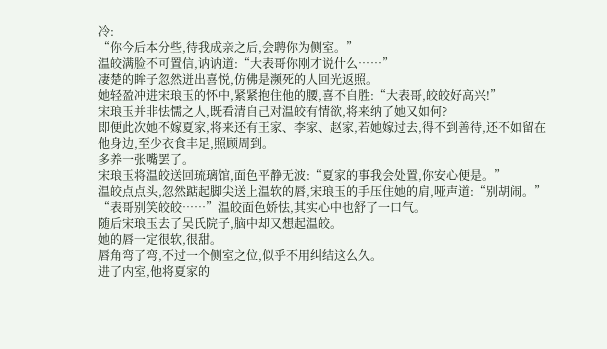冷:
“你今后本分些,待我成亲之后,会聘你为侧室。”
温皎满脸不可置信,讷讷道:“大表哥你刚才说什么……”
凄楚的眸子忽然迸出喜悦,仿佛是濒死的人回光返照。
她轻盈冲进宋琅玉的怀中,紧紧抱住他的腰,喜不自胜:“大表哥,皎皎好高兴!”
宋琅玉并非怯懦之人,既看清自己对温皎有情欲,将来纳了她又如何?
即便此次她不嫁夏家,将来还有王家、李家、赵家,若她嫁过去,得不到善待,还不如留在他身边,至少衣食丰足,照顾周到。
多养一张嘴罢了。
宋琅玉将温皎送回琉璃馆,面色平静无波:“夏家的事我会处置,你安心便是。”
温皎点点头,忽然踮起脚尖送上温软的唇,宋琅玉的手压住她的肩,哑声道:“别胡闹。”
“表哥别笑皎皎……”温皎面色娇怯,其实心中也舒了一口气。
随后宋琅玉去了吴氏院子,脑中却又想起温皎。
她的唇一定很软,很甜。
唇角弯了弯,不过一个侧室之位,似乎不用纠结这么久。
进了内室,他将夏家的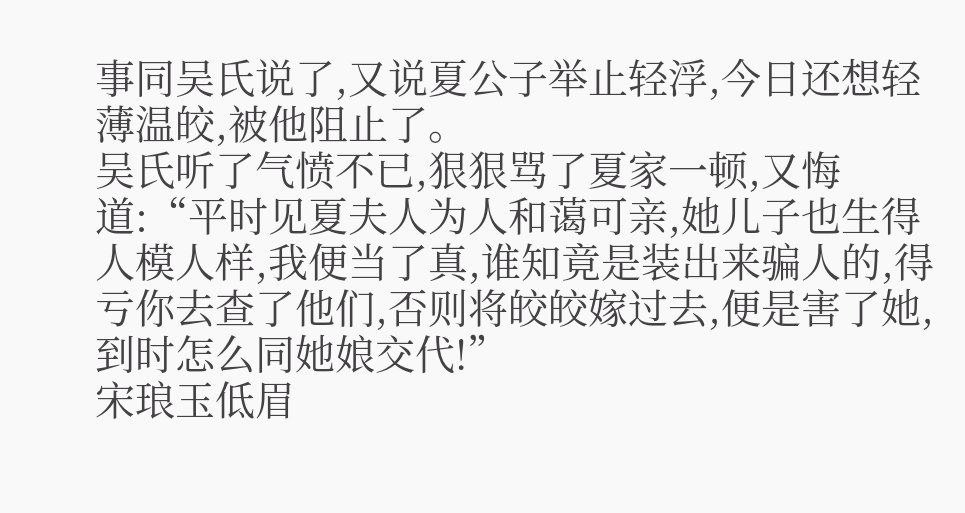事同吴氏说了,又说夏公子举止轻浮,今日还想轻薄温皎,被他阻止了。
吴氏听了气愤不已,狠狠骂了夏家一顿,又悔道:“平时见夏夫人为人和蔼可亲,她儿子也生得人模人样,我便当了真,谁知竟是装出来骗人的,得亏你去查了他们,否则将皎皎嫁过去,便是害了她,到时怎么同她娘交代!”
宋琅玉低眉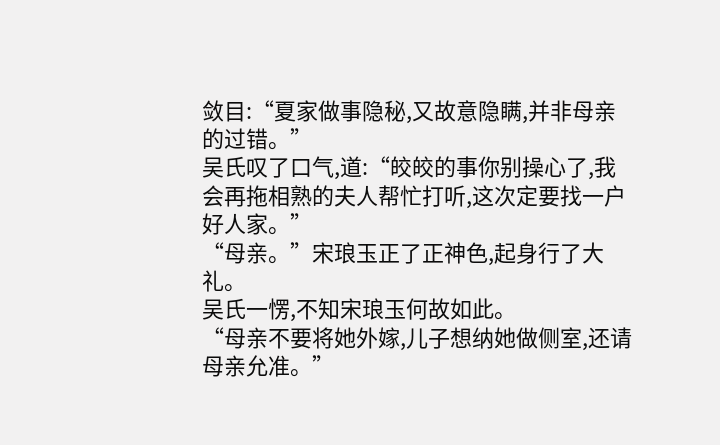敛目:“夏家做事隐秘,又故意隐瞒,并非母亲的过错。”
吴氏叹了口气,道:“皎皎的事你别操心了,我会再拖相熟的夫人帮忙打听,这次定要找一户好人家。”
“母亲。”宋琅玉正了正神色,起身行了大礼。
吴氏一愣,不知宋琅玉何故如此。
“母亲不要将她外嫁,儿子想纳她做侧室,还请母亲允准。”